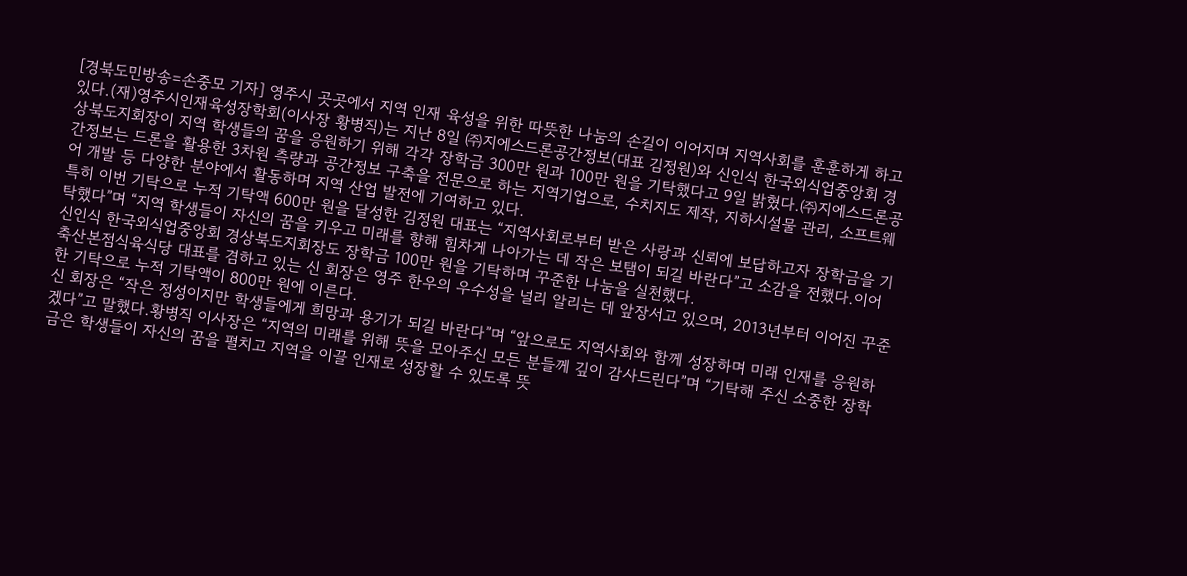[경북도민방송=손중모 기자] 영주시 곳곳에서 지역 인재 육성을 위한 따뜻한 나눔의 손길이 이어지며 지역사회를 훈훈하게 하고 있다.(재)영주시인재육성장학회(이사장 황병직)는 지난 8일 ㈜지에스드론공간정보(대표 김정원)와 신인식 한국외식업중앙회 경상북도지회장이 지역 학생들의 꿈을 응원하기 위해 각각 장학금 300만 원과 100만 원을 기탁했다고 9일 밝혔다.㈜지에스드론공간정보는 드론을 활용한 3차원 측량과 공간정보 구축을 전문으로 하는 지역기업으로, 수치지도 제작, 지하시설물 관리, 소프트웨어 개발 등 다양한 분야에서 활동하며 지역 산업 발전에 기여하고 있다.
특히 이번 기탁으로 누적 기탁액 600만 원을 달성한 김정원 대표는 “지역사회로부터 받은 사랑과 신뢰에 보답하고자 장학금을 기탁했다”며 “지역 학생들이 자신의 꿈을 키우고 미래를 향해 힘차게 나아가는 데 작은 보탬이 되길 바란다”고 소감을 전했다.이어 신인식 한국외식업중앙회 경상북도지회장도 장학금 100만 원을 기탁하며 꾸준한 나눔을 실천했다.
축산본점식육식당 대표를 겸하고 있는 신 회장은 영주 한우의 우수성을 널리 알리는 데 앞장서고 있으며, 2013년부터 이어진 꾸준한 기탁으로 누적 기탁액이 800만 원에 이른다.
신 회장은 “작은 정성이지만 학생들에게 희망과 용기가 되길 바란다”며 “앞으로도 지역사회와 함께 성장하며 미래 인재를 응원하겠다”고 말했다.황병직 이사장은 “지역의 미래를 위해 뜻을 모아주신 모든 분들께 깊이 감사드린다”며 “기탁해 주신 소중한 장학금은 학생들이 자신의 꿈을 펼치고 지역을 이끌 인재로 성장할 수 있도록 뜻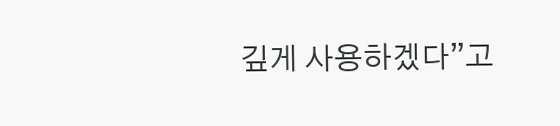깊게 사용하겠다”고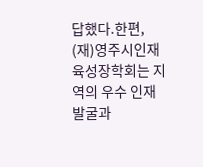답했다.한편, (재)영주시인재육성장학회는 지역의 우수 인재 발굴과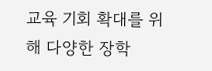교육 기회 확대를 위해 다양한 장학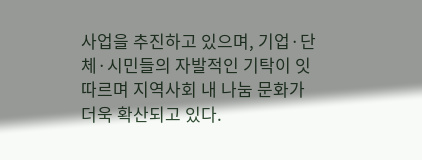사업을 추진하고 있으며, 기업·단체·시민들의 자발적인 기탁이 잇따르며 지역사회 내 나눔 문화가 더욱 확산되고 있다.